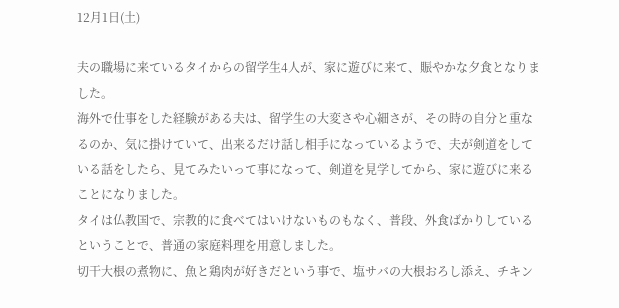12月1日(土)

夫の職場に来ているタイからの留学生4人が、家に遊びに来て、賑やかな夕食となりました。
海外で仕事をした経験がある夫は、留学生の大変さや心細さが、その時の自分と重なるのか、気に掛けていて、出来るだけ話し相手になっているようで、夫が剣道をしている話をしたら、見てみたいって事になって、剣道を見学してから、家に遊びに来ることになりました。
タイは仏教国で、宗教的に食べてはいけないものもなく、普段、外食ばかりしているということで、普通の家庭料理を用意しました。
切干大根の煮物に、魚と鶏肉が好きだという事で、塩サバの大根おろし添え、チキン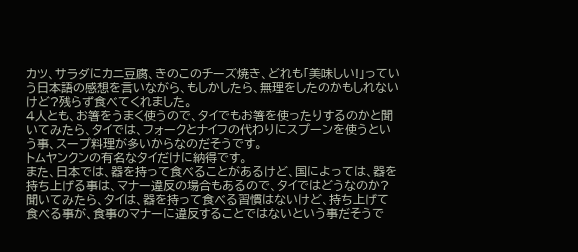カツ、サラダにカニ豆腐、きのこのチーズ焼き、どれも「美味しい!」っていう日本語の感想を言いながら、もしかしたら、無理をしたのかもしれないけど?残らず食べてくれました。
4人とも、お箸をうまく使うので、タイでもお箸を使ったりするのかと聞いてみたら、タイでは、フォークとナイフの代わりにスプーンを使うという事、スープ料理が多いからなのだそうです。
トムヤンクンの有名なタイだけに納得です。
また、日本では、器を持って食べることがあるけど、国によっては、器を持ち上げる事は、マナー違反の場合もあるので、タイではどうなのか?聞いてみたら、タイは、器を持って食べる習慣はないけど、持ち上げて食べる事が、食事のマナーに違反することではないという事だそうで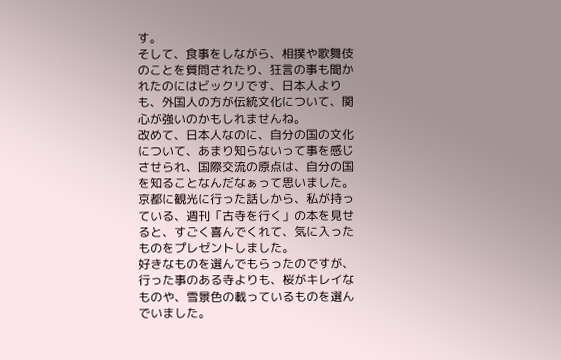す。
そして、食事をしながら、相撲や歌舞伎のことを質問されたり、狂言の事も聞かれたのにはビックリです、日本人よりも、外国人の方が伝統文化について、関心が強いのかもしれませんね。
改めて、日本人なのに、自分の国の文化について、あまり知らないって事を感じさせられ、国際交流の原点は、自分の国を知ることなんだなぁって思いました。
京都に観光に行った話しから、私が持っている、週刊「古寺を行く」の本を見せると、すごく喜んでくれて、気に入ったものをプレゼントしました。
好きなものを選んでもらったのですが、行った事のある寺よりも、桜がキレイなものや、雪景色の載っているものを選んでいました。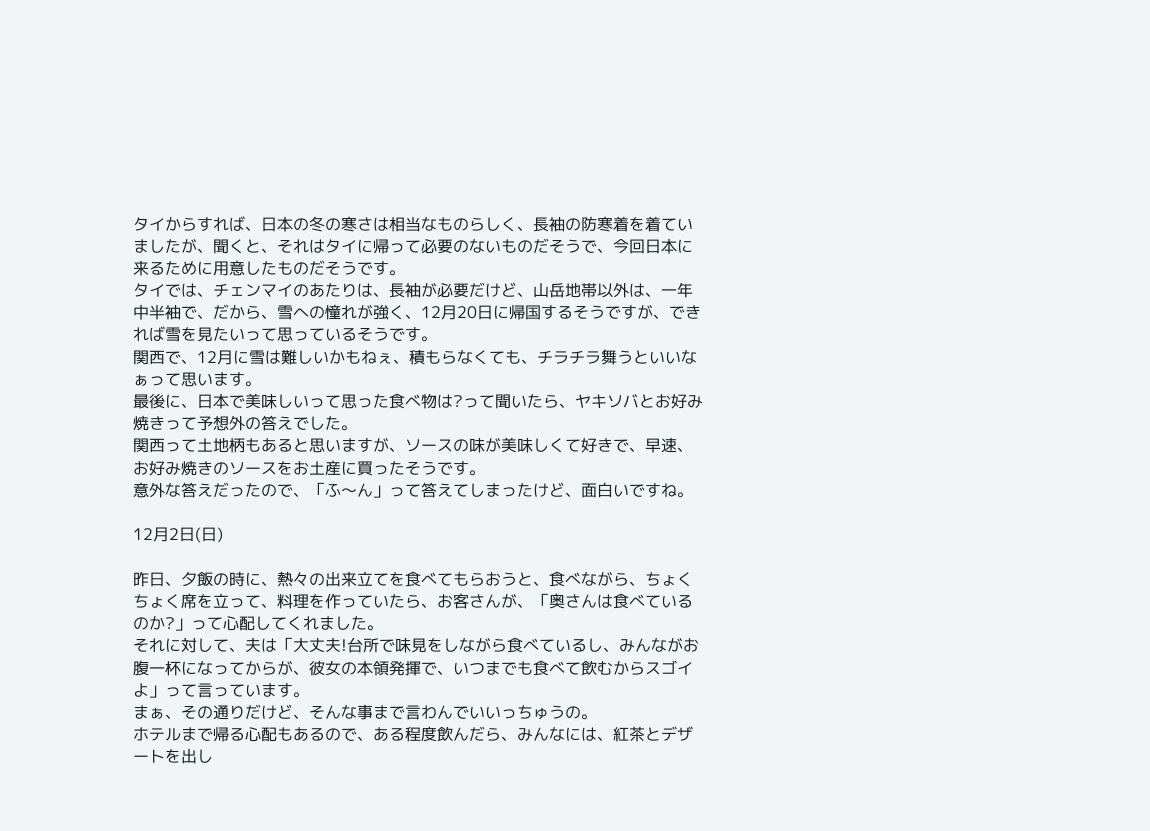タイからすれば、日本の冬の寒さは相当なものらしく、長袖の防寒着を着ていましたが、聞くと、それはタイに帰って必要のないものだそうで、今回日本に来るために用意したものだそうです。
タイでは、チェンマイのあたりは、長袖が必要だけど、山岳地帯以外は、一年中半袖で、だから、雪への憧れが強く、12月20日に帰国するそうですが、できれば雪を見たいって思っているそうです。
関西で、12月に雪は難しいかもねぇ、積もらなくても、チラチラ舞うといいなぁって思います。
最後に、日本で美味しいって思った食べ物は?って聞いたら、ヤキソバとお好み焼きって予想外の答えでした。
関西って土地柄もあると思いますが、ソースの味が美味しくて好きで、早速、お好み焼きのソースをお土産に買ったそうです。
意外な答えだったので、「ふ〜ん」って答えてしまったけど、面白いですね。

12月2日(日)

昨日、夕飯の時に、熱々の出来立てを食べてもらおうと、食べながら、ちょくちょく席を立って、料理を作っていたら、お客さんが、「奥さんは食べているのか?」って心配してくれました。
それに対して、夫は「大丈夫!台所で味見をしながら食べているし、みんながお腹一杯になってからが、彼女の本領発揮で、いつまでも食べて飲むからスゴイよ」って言っています。
まぁ、その通りだけど、そんな事まで言わんでいいっちゅうの。
ホテルまで帰る心配もあるので、ある程度飲んだら、みんなには、紅茶とデザートを出し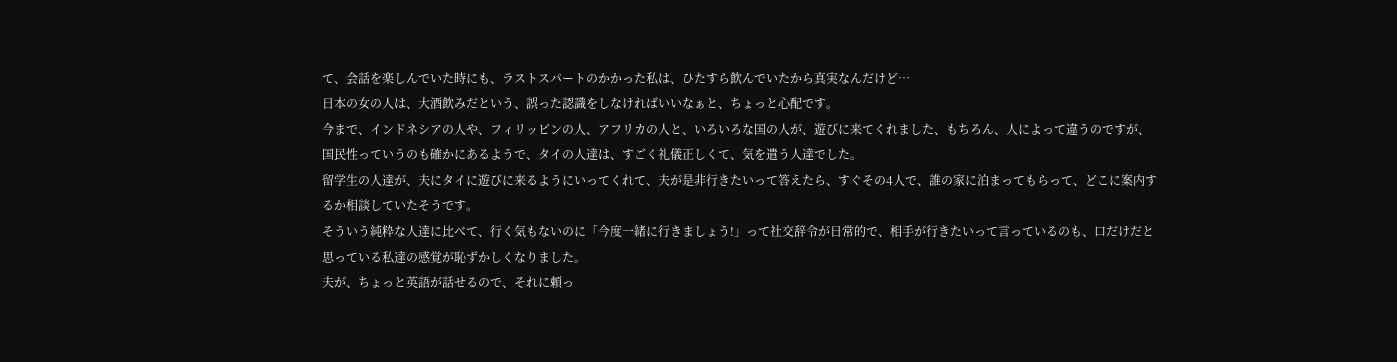て、会話を楽しんでいた時にも、ラストスパートのかかった私は、ひたすら飲んでいたから真実なんだけど…
日本の女の人は、大酒飲みだという、誤った認識をしなければいいなぁと、ちょっと心配です。
今まで、インドネシアの人や、フィリッピンの人、アフリカの人と、いろいろな国の人が、遊びに来てくれました、もちろん、人によって違うのですが、国民性っていうのも確かにあるようで、タイの人達は、すごく礼儀正しくて、気を遣う人達でした。
留学生の人達が、夫にタイに遊びに来るようにいってくれて、夫が是非行きたいって答えたら、すぐその4人で、誰の家に泊まってもらって、どこに案内するか相談していたそうです。
そういう純粋な人達に比べて、行く気もないのに「今度一緒に行きましょう!」って社交辞令が日常的で、相手が行きたいって言っているのも、口だけだと思っている私達の感覚が恥ずかしくなりました。
夫が、ちょっと英語が話せるので、それに頼っ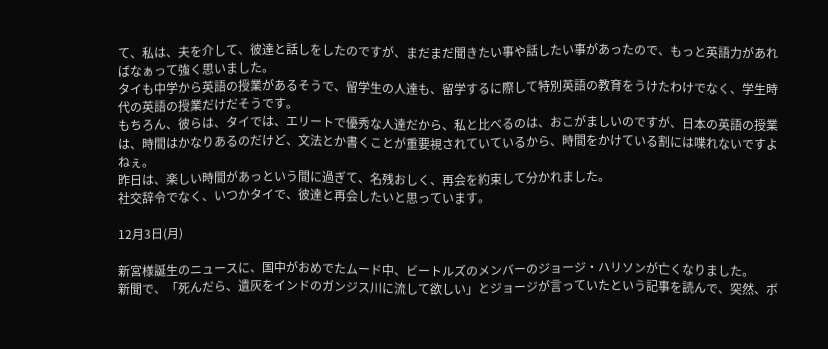て、私は、夫を介して、彼達と話しをしたのですが、まだまだ聞きたい事や話したい事があったので、もっと英語力があればなぁって強く思いました。
タイも中学から英語の授業があるそうで、留学生の人達も、留学するに際して特別英語の教育をうけたわけでなく、学生時代の英語の授業だけだそうです。
もちろん、彼らは、タイでは、エリートで優秀な人達だから、私と比べるのは、おこがましいのですが、日本の英語の授業は、時間はかなりあるのだけど、文法とか書くことが重要視されていているから、時間をかけている割には喋れないですよねぇ。
昨日は、楽しい時間があっという間に過ぎて、名残おしく、再会を約束して分かれました。
社交辞令でなく、いつかタイで、彼達と再会したいと思っています。

12月3日(月)

新宮様誕生のニュースに、国中がおめでたムード中、ビートルズのメンバーのジョージ・ハリソンが亡くなりました。
新聞で、「死んだら、遺灰をインドのガンジス川に流して欲しい」とジョージが言っていたという記事を読んで、突然、ボ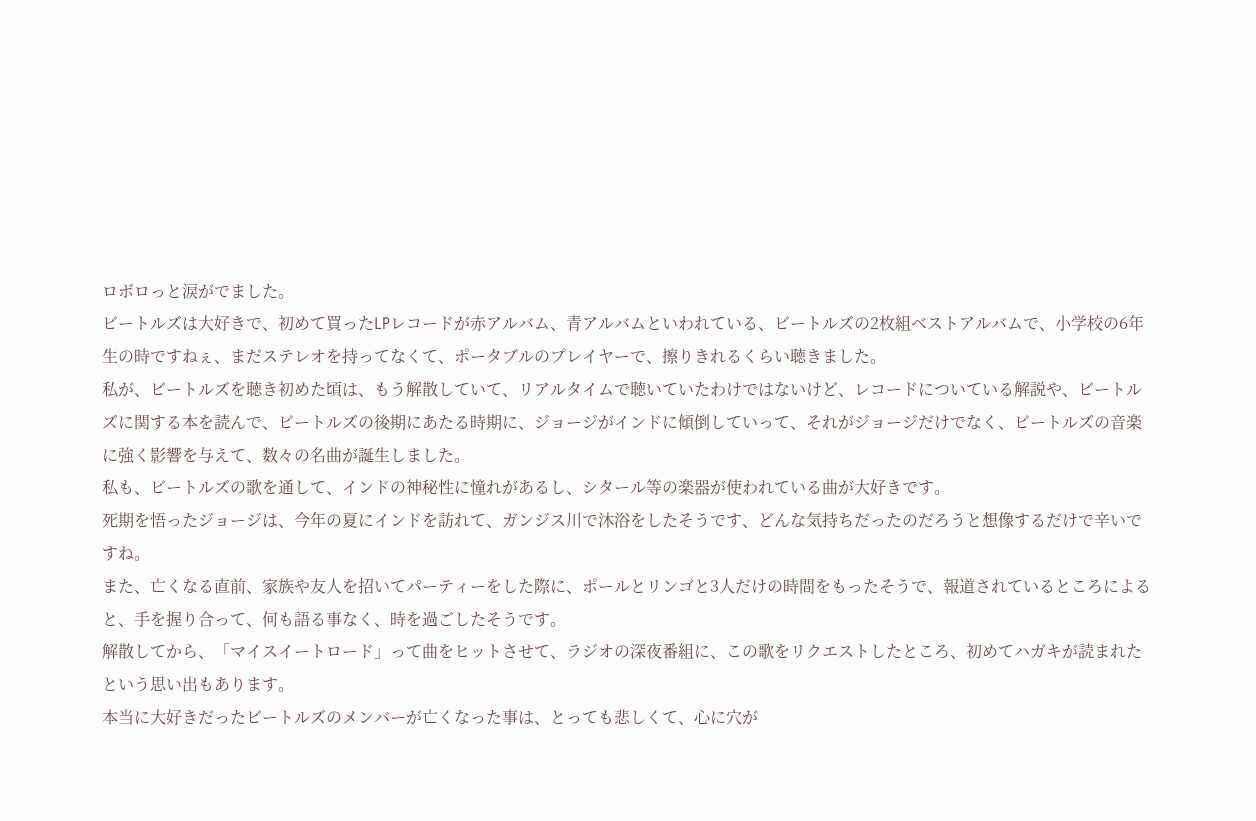ロボロっと涙がでました。
ビートルズは大好きで、初めて買ったLPレコードが赤アルバム、青アルバムといわれている、ビートルズの2枚組ベストアルバムで、小学校の6年生の時ですねぇ、まだステレオを持ってなくて、ポータブルのプレイヤーで、擦りきれるくらい聴きました。
私が、ビートルズを聴き初めた頃は、もう解散していて、リアルタイムで聴いていたわけではないけど、レコードについている解説や、ビートルズに関する本を読んで、ビートルズの後期にあたる時期に、ジョージがインドに傾倒していって、それがジョージだけでなく、ビートルズの音楽に強く影響を与えて、数々の名曲が誕生しました。
私も、ビートルズの歌を通して、インドの神秘性に憧れがあるし、シタール等の楽器が使われている曲が大好きです。
死期を悟ったジョージは、今年の夏にインドを訪れて、ガンジス川で沐浴をしたそうです、どんな気持ちだったのだろうと想像するだけで辛いですね。
また、亡くなる直前、家族や友人を招いてパーティーをした際に、ポールとリンゴと3人だけの時間をもったそうで、報道されているところによると、手を握り合って、何も語る事なく、時を過ごしたそうです。
解散してから、「マイスイートロード」って曲をヒットさせて、ラジオの深夜番組に、この歌をリクエストしたところ、初めてハガキが読まれたという思い出もあります。
本当に大好きだったビートルズのメンバーが亡くなった事は、とっても悲しくて、心に穴が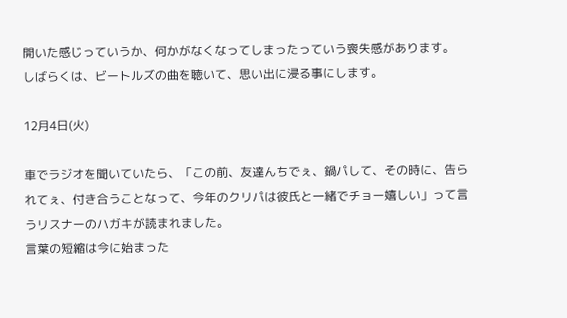開いた感じっていうか、何かがなくなってしまったっていう喪失感があります。
しばらくは、ビートルズの曲を聴いて、思い出に浸る事にします。

12月4日(火)

車でラジオを聞いていたら、「この前、友達んちでぇ、鍋パして、その時に、告られてぇ、付き合うことなって、今年のクリパは彼氏と一緒でチョー嬉しい」って言うリスナーのハガキが読まれました。
言葉の短縮は今に始まった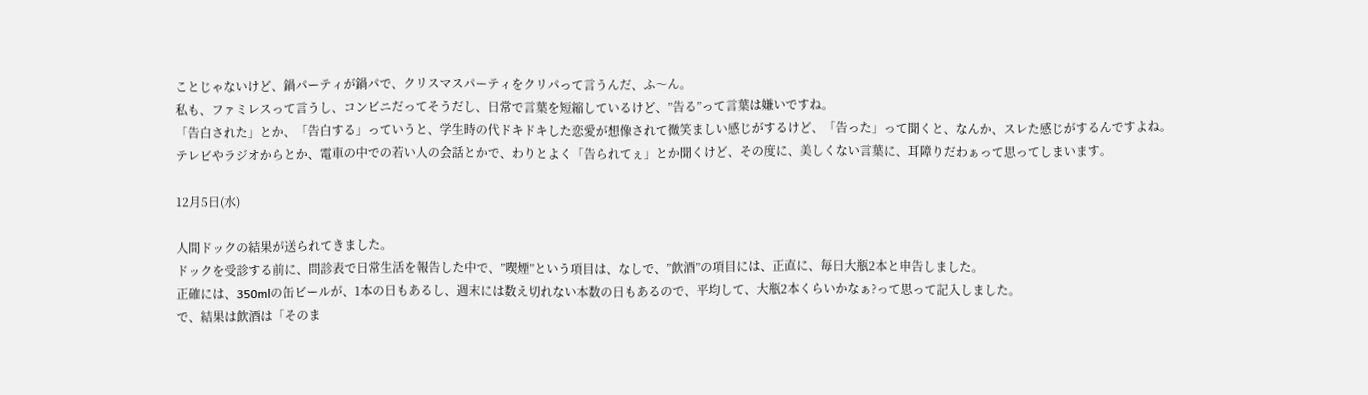ことじゃないけど、鍋パーティが鍋パで、クリスマスパーティをクリパって言うんだ、ふ〜ん。
私も、ファミレスって言うし、コンビニだってそうだし、日常で言葉を短縮しているけど、”告る”って言葉は嫌いですね。
「告白された」とか、「告白する」っていうと、学生時の代ドキドキした恋愛が想像されて微笑ましい感じがするけど、「告った」って聞くと、なんか、スレた感じがするんですよね。
テレビやラジオからとか、電車の中での若い人の会話とかで、わりとよく「告られてぇ」とか聞くけど、その度に、美しくない言葉に、耳障りだわぁって思ってしまいます。

12月5日(水)

人間ドックの結果が送られてきました。
ドックを受診する前に、問診表で日常生活を報告した中で、”喫煙”という項目は、なしで、”飲酒”の項目には、正直に、毎日大瓶2本と申告しました。
正確には、350mlの缶ビールが、1本の日もあるし、週末には数え切れない本数の日もあるので、平均して、大瓶2本くらいかなぁ?って思って記入しました。
で、結果は飲酒は「そのま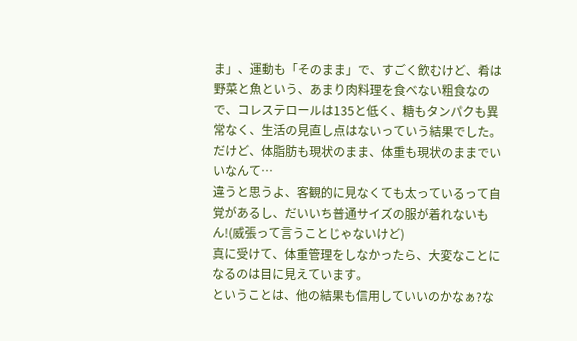ま」、運動も「そのまま」で、すごく飲むけど、肴は野菜と魚という、あまり肉料理を食べない粗食なので、コレステロールは135と低く、糖もタンパクも異常なく、生活の見直し点はないっていう結果でした。
だけど、体脂肪も現状のまま、体重も現状のままでいいなんて…
違うと思うよ、客観的に見なくても太っているって自覚があるし、だいいち普通サイズの服が着れないもん!(威張って言うことじゃないけど)
真に受けて、体重管理をしなかったら、大変なことになるのは目に見えています。
ということは、他の結果も信用していいのかなぁ?な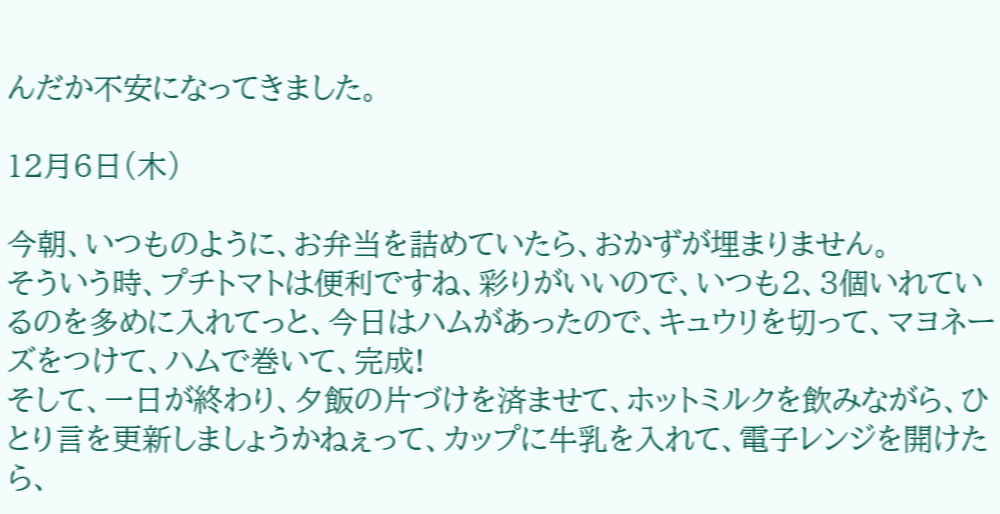んだか不安になってきました。

12月6日(木)

今朝、いつものように、お弁当を詰めていたら、おかずが埋まりません。
そういう時、プチトマトは便利ですね、彩りがいいので、いつも2、3個いれているのを多めに入れてっと、今日はハムがあったので、キュウリを切って、マヨネーズをつけて、ハムで巻いて、完成!
そして、一日が終わり、夕飯の片づけを済ませて、ホットミルクを飲みながら、ひとり言を更新しましょうかねぇって、カップに牛乳を入れて、電子レンジを開けたら、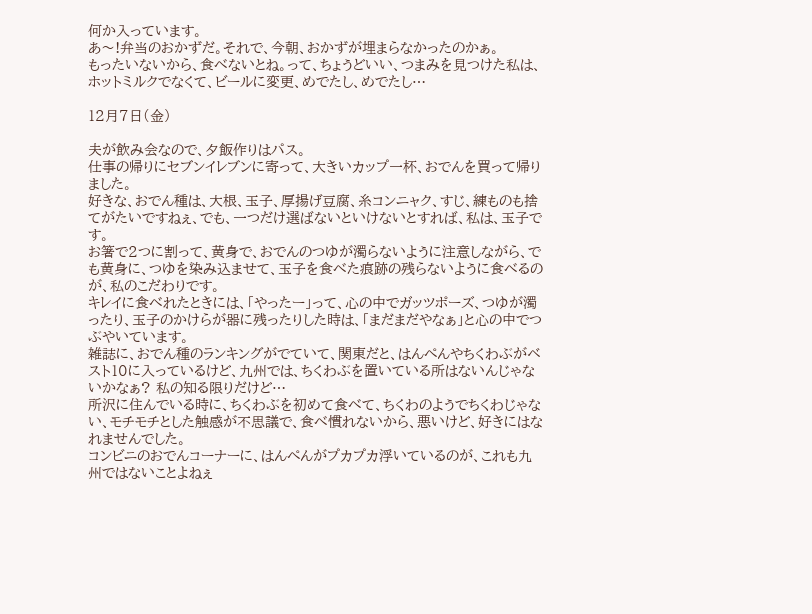何か入っています。
あ〜!弁当のおかずだ。それで、今朝、おかずが埋まらなかったのかぁ。
もったいないから、食べないとね。って、ちょうどいい、つまみを見つけた私は、ホットミルクでなくて、ビールに変更、めでたし、めでたし…

12月7日(金)

夫が飲み会なので、夕飯作りはパス。
仕事の帰りにセブンイレブンに寄って、大きいカップ一杯、おでんを買って帰りました。
好きな、おでん種は、大根、玉子、厚揚げ豆腐、糸コンニャク、すじ、練ものも捨てがたいですねぇ、でも、一つだけ選ばないといけないとすれば、私は、玉子です。
お箸で2つに割って、黄身で、おでんのつゆが濁らないように注意しながら、でも黄身に、つゆを染み込ませて、玉子を食べた痕跡の残らないように食べるのが、私のこだわりです。
キレイに食べれたときには、「やったー」って、心の中でガッツポーズ、つゆが濁ったり、玉子のかけらが器に残ったりした時は、「まだまだやなぁ」と心の中でつぶやいています。
雑誌に、おでん種のランキングがでていて、関東だと、はんぺんやちくわぶがベスト10に入っているけど、九州では、ちくわぶを置いている所はないんじゃないかなぁ? 私の知る限りだけど…
所沢に住んでいる時に、ちくわぶを初めて食べて、ちくわのようでちくわじゃない、モチモチとした触感が不思議で、食べ慣れないから、悪いけど、好きにはなれませんでした。
コンビニのおでんコーナーに、はんぺんがプカプカ浮いているのが、これも九州ではないことよねぇ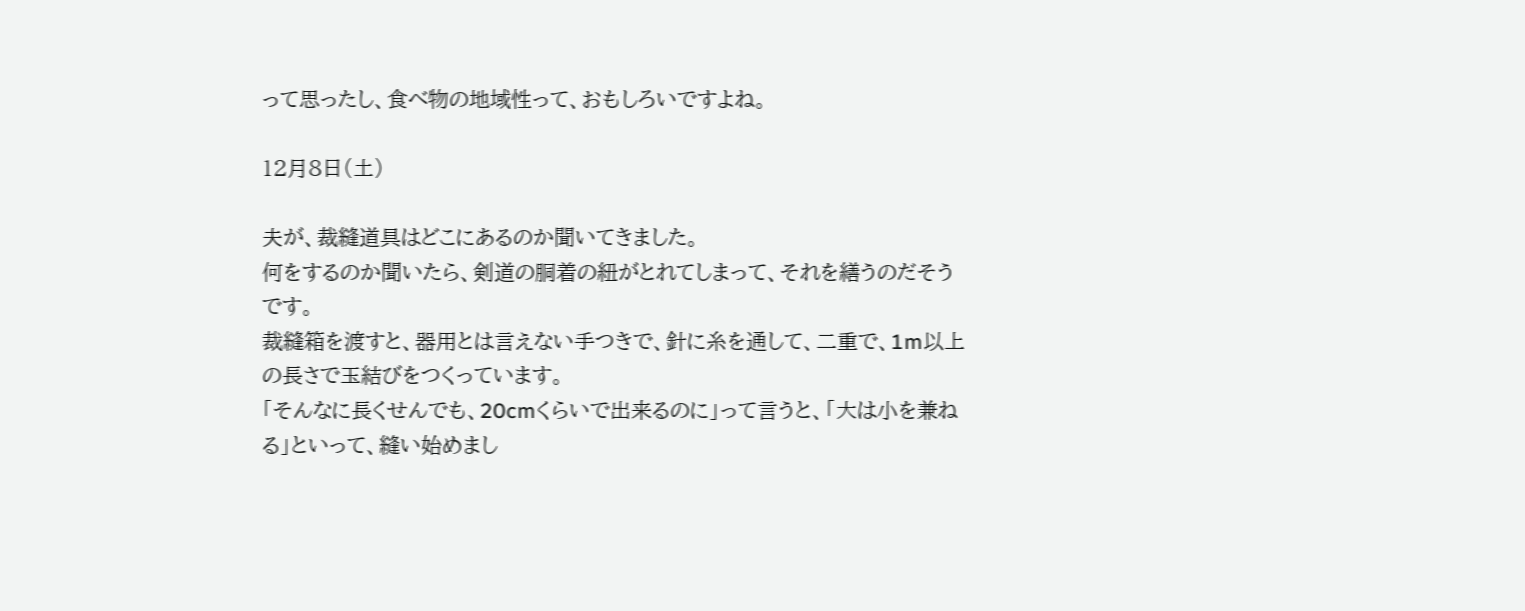って思ったし、食べ物の地域性って、おもしろいですよね。

12月8日(土)

夫が、裁縫道具はどこにあるのか聞いてきました。
何をするのか聞いたら、剣道の胴着の紐がとれてしまって、それを繕うのだそうです。
裁縫箱を渡すと、器用とは言えない手つきで、針に糸を通して、二重で、1m以上の長さで玉結びをつくっています。
「そんなに長くせんでも、20cmくらいで出来るのに」って言うと、「大は小を兼ねる」といって、縫い始めまし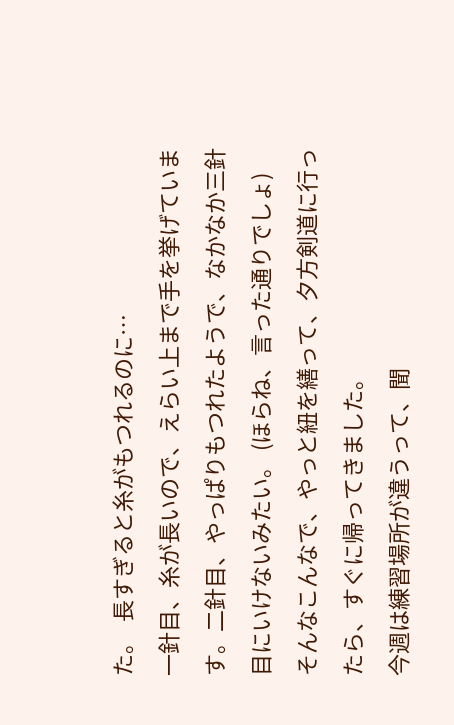た。  長すぎると糸がもつれるのに…
一針目、糸が長いので、えらい上まで手を挙げています。二針目、やっぱりもつれたようで、なかなか三針目にいけないみたい。 (ほらね、言った通りでしょ)
そんなこんなで、やっと紐を繕って、夕方剣道に行ったら、すぐに帰ってきました。
今週は練習場所が違うって、聞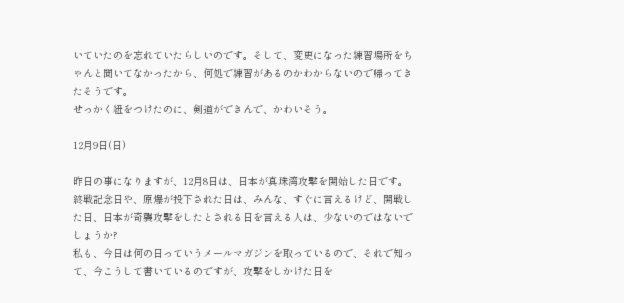いていたのを忘れていたらしいのです。そして、変更になった練習場所をちゃんと聞いてなかったから、何処で練習があるのかわからないので帰ってきたそうです。
せっかく紐をつけたのに、剣道ができんで、かわいそう。

12月9日(日)

昨日の事になりますが、12月8日は、日本が真珠湾攻撃を開始した日です。
終戦記念日や、原爆が投下された日は、みんな、すぐに言えるけど、開戦した日、日本が奇襲攻撃をしたとされる日を言える人は、少ないのではないでしょうか?
私も、今日は何の日っていうメールマガジンを取っているので、それで知って、今こうして書いているのですが、攻撃をしかけた日を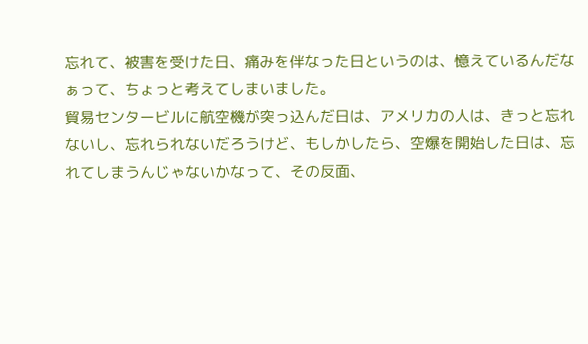忘れて、被害を受けた日、痛みを伴なった日というのは、憶えているんだなぁって、ちょっと考えてしまいました。
貿易センタービルに航空機が突っ込んだ日は、アメリカの人は、きっと忘れないし、忘れられないだろうけど、もしかしたら、空爆を開始した日は、忘れてしまうんじゃないかなって、その反面、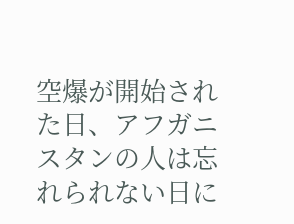空爆が開始された日、アフガニスタンの人は忘れられない日に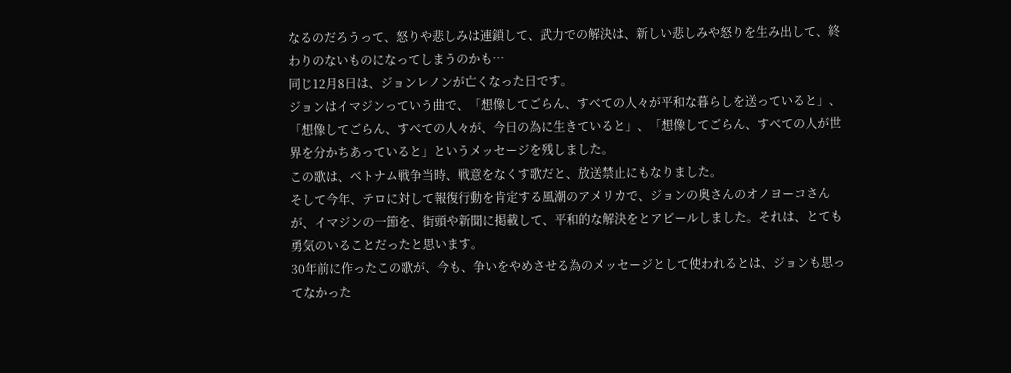なるのだろうって、怒りや悲しみは連鎖して、武力での解決は、新しい悲しみや怒りを生み出して、終わりのないものになってしまうのかも…
同じ12月8日は、ジョンレノンが亡くなった日です。
ジョンはイマジンっていう曲で、「想像してごらん、すべての人々が平和な暮らしを送っていると」、「想像してごらん、すべての人々が、今日の為に生きていると」、「想像してごらん、すべての人が世界を分かちあっていると」というメッセージを残しました。
この歌は、ベトナム戦争当時、戦意をなくす歌だと、放送禁止にもなりました。
そして今年、テロに対して報復行動を肯定する風潮のアメリカで、ジョンの奥さんのオノヨーコさんが、イマジンの一節を、街頭や新聞に掲載して、平和的な解決をとアピールしました。それは、とても勇気のいることだったと思います。
30年前に作ったこの歌が、今も、争いをやめさせる為のメッセージとして使われるとは、ジョンも思ってなかった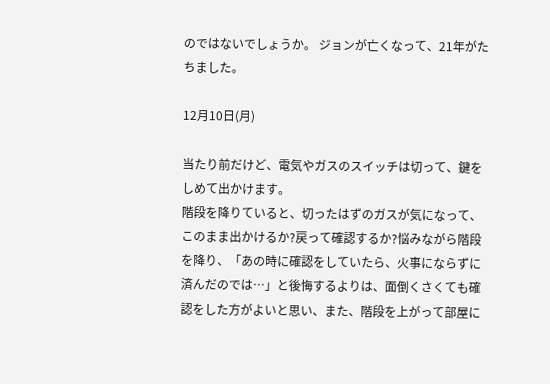のではないでしょうか。 ジョンが亡くなって、21年がたちました。

12月10日(月)

当たり前だけど、電気やガスのスイッチは切って、鍵をしめて出かけます。
階段を降りていると、切ったはずのガスが気になって、このまま出かけるか?戻って確認するか?悩みながら階段を降り、「あの時に確認をしていたら、火事にならずに済んだのでは…」と後悔するよりは、面倒くさくても確認をした方がよいと思い、また、階段を上がって部屋に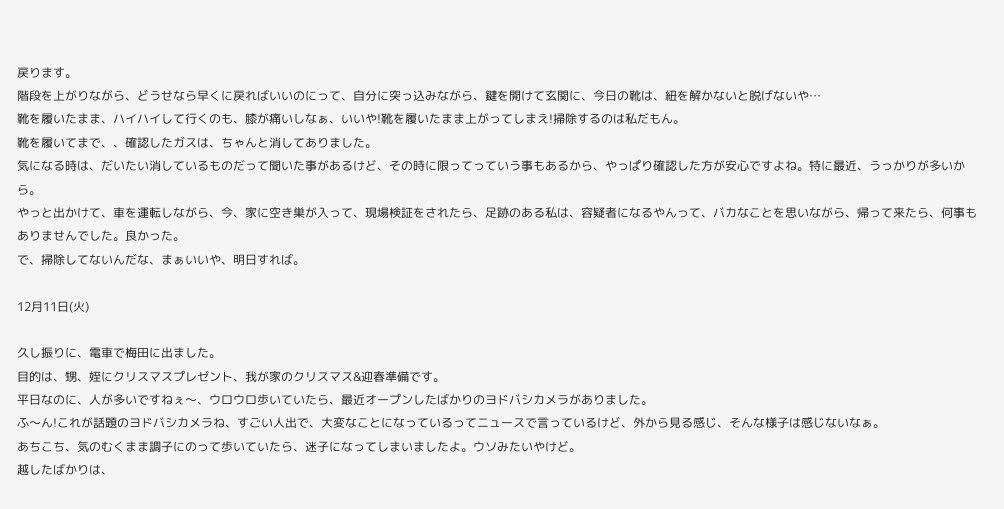戻ります。
階段を上がりながら、どうせなら早くに戻ればいいのにって、自分に突っ込みながら、鍵を開けて玄関に、今日の靴は、紐を解かないと脱げないや…
靴を履いたまま、ハイハイして行くのも、膝が痛いしなぁ、いいや!靴を履いたまま上がってしまえ!掃除するのは私だもん。
靴を履いてまで、、確認したガスは、ちゃんと消してありました。
気になる時は、だいたい消しているものだって聞いた事があるけど、その時に限ってっていう事もあるから、やっぱり確認した方が安心ですよね。特に最近、うっかりが多いから。
やっと出かけて、車を運転しながら、今、家に空き巣が入って、現場検証をされたら、足跡のある私は、容疑者になるやんって、バカなことを思いながら、帰って来たら、何事もありませんでした。良かった。
で、掃除してないんだな、まぁいいや、明日すれば。

12月11日(火)

久し振りに、電車で梅田に出ました。
目的は、甥、姪にクリスマスプレゼント、我が家のクリスマス&迎春準備です。
平日なのに、人が多いですねぇ〜、ウロウロ歩いていたら、最近オープンしたばかりのヨドバシカメラがありました。
ふ〜ん!これが話題のヨドバシカメラね、すごい人出で、大変なことになっているってニュースで言っているけど、外から見る感じ、そんな様子は感じないなぁ。
あちこち、気のむくまま調子にのって歩いていたら、迷子になってしまいましたよ。ウソみたいやけど。
越したばかりは、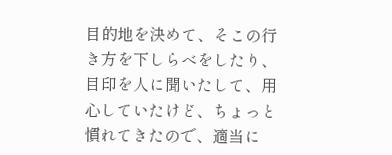目的地を決めて、そこの行き方を下しらべをしたり、目印を人に聞いたして、用心していたけど、ちょっと慣れてきたので、適当に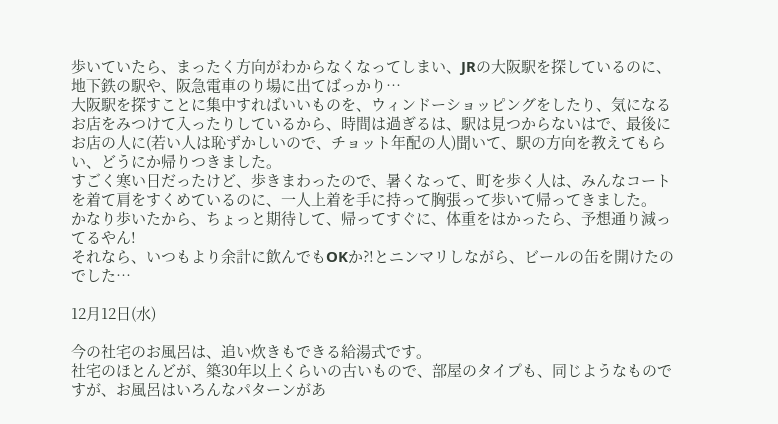歩いていたら、まったく方向がわからなくなってしまい、JRの大阪駅を探しているのに、地下鉄の駅や、阪急電車のり場に出てばっかり…
大阪駅を探すことに集中すればいいものを、ウィンドーショッピングをしたり、気になるお店をみつけて入ったりしているから、時間は過ぎるは、駅は見つからないはで、最後にお店の人に(若い人は恥ずかしいので、チョット年配の人)聞いて、駅の方向を教えてもらい、どうにか帰りつきました。
すごく寒い日だったけど、歩きまわったので、暑くなって、町を歩く人は、みんなコートを着て肩をすくめているのに、一人上着を手に持って胸張って歩いて帰ってきました。
かなり歩いたから、ちょっと期待して、帰ってすぐに、体重をはかったら、予想通り減ってるやん!
それなら、いつもより余計に飲んでもOKか?!とニンマリしながら、ビールの缶を開けたのでした…

12月12日(水)

今の社宅のお風呂は、追い炊きもできる給湯式です。
社宅のほとんどが、築30年以上くらいの古いもので、部屋のタイプも、同じようなものですが、お風呂はいろんなパターンがあ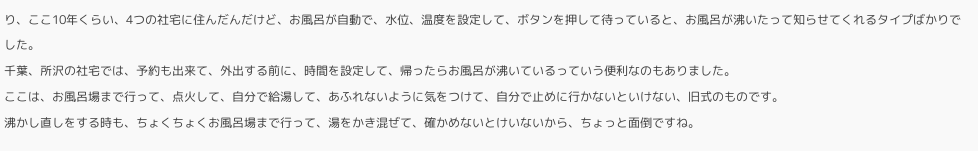り、ここ10年くらい、4つの社宅に住んだんだけど、お風呂が自動で、水位、温度を設定して、ボタンを押して待っていると、お風呂が沸いたって知らせてくれるタイプばかりでした。
千葉、所沢の社宅では、予約も出来て、外出する前に、時間を設定して、帰ったらお風呂が沸いているっていう便利なのもありました。
ここは、お風呂場まで行って、点火して、自分で給湯して、あふれないように気をつけて、自分で止めに行かないといけない、旧式のものです。
沸かし直しをする時も、ちょくちょくお風呂場まで行って、湯をかき混ぜて、確かめないとけいないから、ちょっと面倒ですね。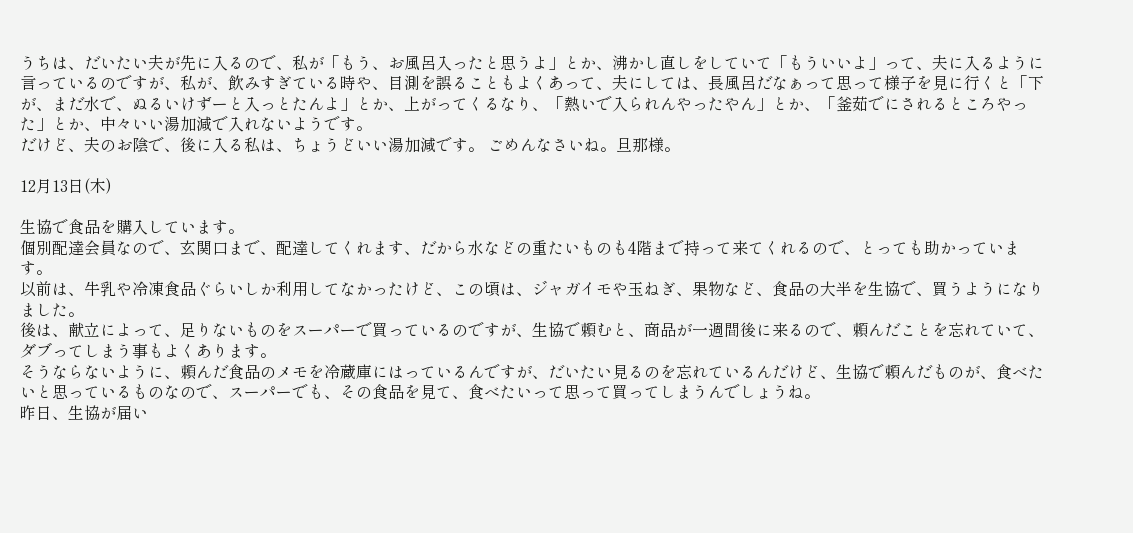うちは、だいたい夫が先に入るので、私が「もう、お風呂入ったと思うよ」とか、沸かし直しをしていて「もういいよ」って、夫に入るように言っているのですが、私が、飲みすぎている時や、目測を誤ることもよくあって、夫にしては、長風呂だなぁって思って様子を見に行くと「下が、まだ水で、ぬるいけずーと入っとたんよ」とか、上がってくるなり、「熱いで入られんやったやん」とか、「釜茹でにされるところやった」とか、中々いい湯加減で入れないようです。
だけど、夫のお陰で、後に入る私は、ちょうどいい湯加減です。 ごめんなさいね。旦那様。

12月13日(木)

生協で食品を購入しています。
個別配達会員なので、玄関口まで、配達してくれます、だから水などの重たいものも4階まで持って来てくれるので、とっても助かっています。
以前は、牛乳や冷凍食品ぐらいしか利用してなかったけど、この頃は、ジャガイモや玉ねぎ、果物など、食品の大半を生協で、買うようになりました。
後は、献立によって、足りないものをスーパーで買っているのですが、生協で頼むと、商品が一週間後に来るので、頼んだことを忘れていて、ダブってしまう事もよくあります。
そうならないように、頼んだ食品のメモを冷蔵庫にはっているんですが、だいたい見るのを忘れているんだけど、生協で頼んだものが、食べたいと思っているものなので、スーパーでも、その食品を見て、食べたいって思って買ってしまうんでしょうね。
昨日、生協が届い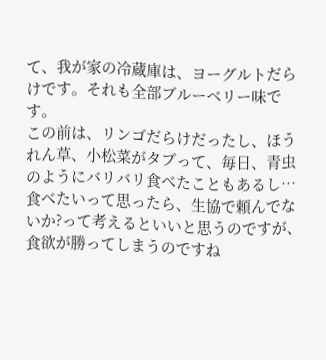て、我が家の冷蔵庫は、ヨーグルトだらけです。それも全部ブルーベリー味です。
この前は、リンゴだらけだったし、ほうれん草、小松菜がタブって、毎日、青虫のようにバリバリ食べたこともあるし…
食べたいって思ったら、生協で頼んでないか?って考えるといいと思うのですが、食欲が勝ってしまうのですね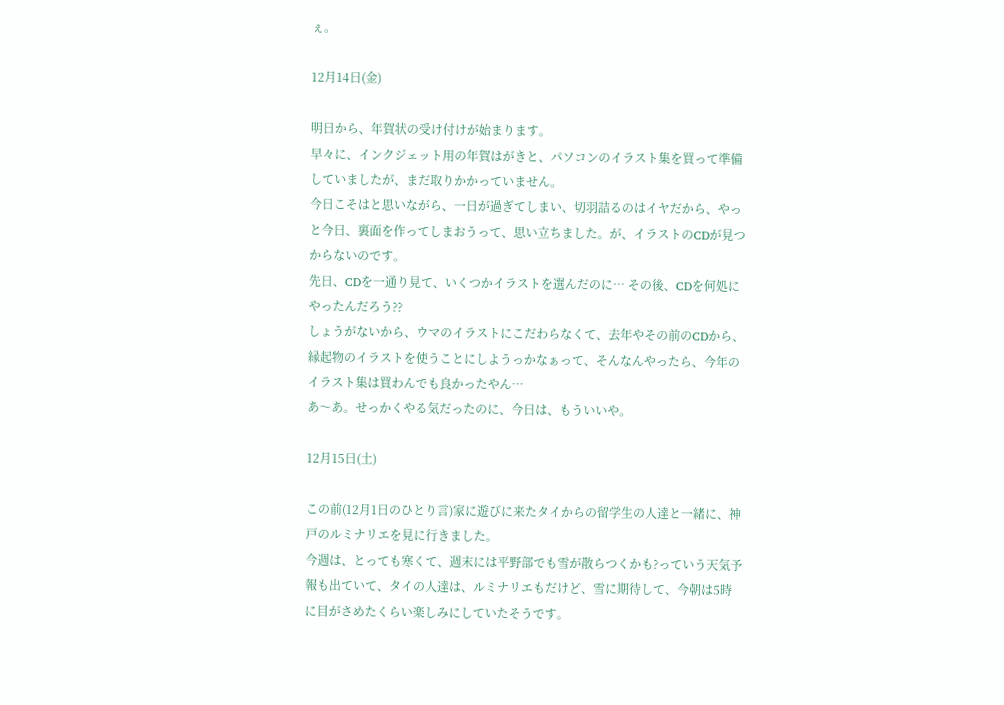ぇ。

12月14日(金)

明日から、年賀状の受け付けが始まります。
早々に、インクジェット用の年賀はがきと、パソコンのイラスト集を買って準備していましたが、まだ取りかかっていません。
今日こそはと思いながら、一日が過ぎてしまい、切羽詰るのはイヤだから、やっと今日、裏面を作ってしまおうって、思い立ちました。が、イラストのCDが見つからないのです。
先日、CDを一通り見て、いくつかイラストを選んだのに… その後、CDを何処にやったんだろう??
しょうがないから、ウマのイラストにこだわらなくて、去年やその前のCDから、縁起物のイラストを使うことにしようっかなぁって、そんなんやったら、今年のイラスト集は買わんでも良かったやん…
あ〜あ。せっかくやる気だったのに、今日は、もういいや。

12月15日(土)

この前(12月1日のひとり言)家に遊びに来たタイからの留学生の人達と一緒に、神戸のルミナリエを見に行きました。
今週は、とっても寒くて、週末には平野部でも雪が散らつくかも?っていう天気予報も出ていて、タイの人達は、ルミナリエもだけど、雪に期待して、今朝は5時に目がさめたくらい楽しみにしていたそうです。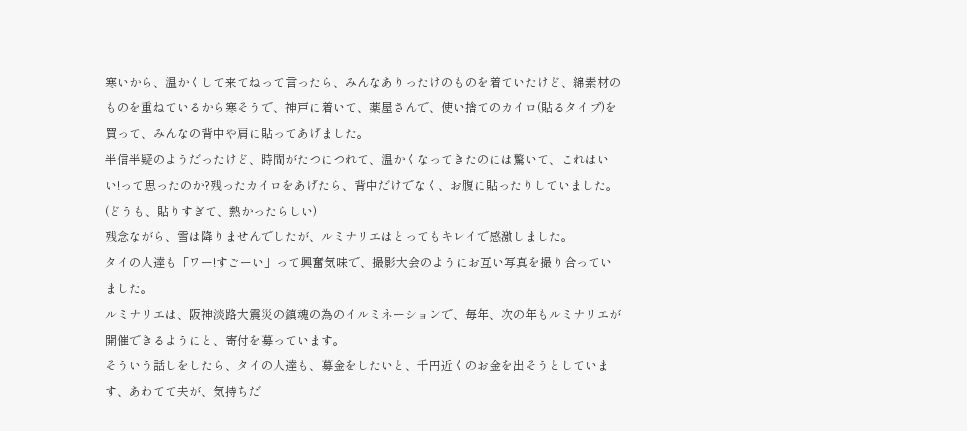寒いから、温かくして来てねって言ったら、みんなありったけのものを着ていたけど、綿素材のものを重ねているから寒そうで、神戸に着いて、薬屋さんで、使い捨てのカイロ(貼るタイプ)を買って、みんなの背中や肩に貼ってあげました。
半信半疑のようだったけど、時間がたつにつれて、温かくなってきたのには驚いて、これはいい!って思ったのか?残ったカイロをあげたら、背中だけでなく、お腹に貼ったりしていました。(どうも、貼りすぎて、熱かったらしい)
残念ながら、雪は降りませんでしたが、ルミナリエはとってもキレイで感激しました。
タイの人達も「ワー!すごーい」って興奮気味で、撮影大会のようにお互い写真を撮り合っていました。
ルミナリエは、阪神淡路大震災の鎮魂の為のイルミネーションで、毎年、次の年もルミナリエが開催できるようにと、寄付を募っています。
そういう話しをしたら、タイの人達も、募金をしたいと、千円近くのお金を出そうとしています、あわてて夫が、気持ちだ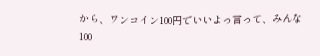から、ワンコイン100円でいいよっ言って、みんな100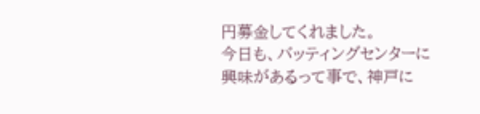円募金してくれました。
今日も、バッティングセンターに興味があるって事で、神戸に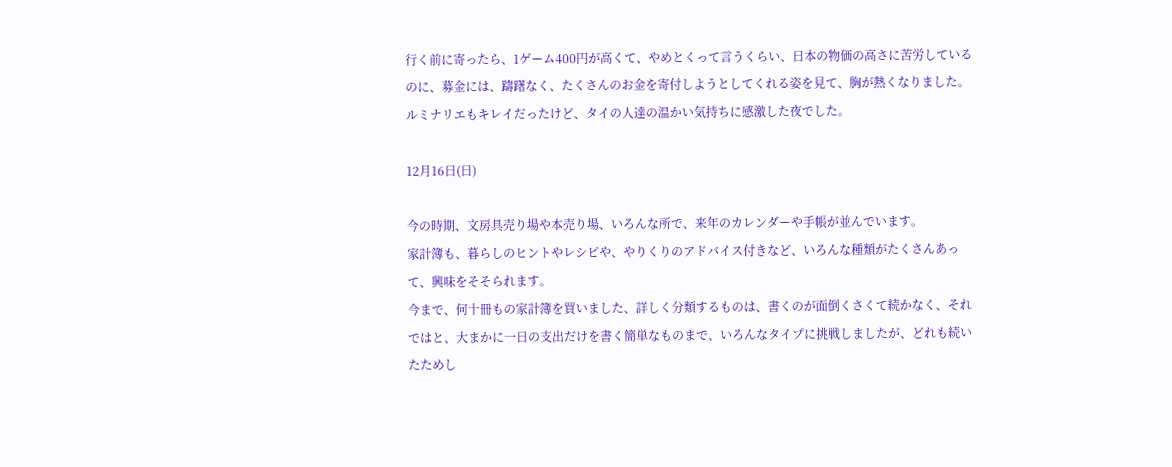行く前に寄ったら、1ゲーム400円が高くて、やめとくって言うくらい、日本の物価の高さに苦労しているのに、募金には、躊躇なく、たくさんのお金を寄付しようとしてくれる姿を見て、胸が熱くなりました。
ルミナリエもキレイだったけど、タイの人達の温かい気持ちに感激した夜でした。

12月16日(日)

今の時期、文房具売り場や本売り場、いろんな所で、来年のカレンダーや手帳が並んでいます。
家計簿も、暮らしのヒントやレシピや、やりくりのアドバイス付きなど、いろんな種類がたくさんあって、興味をそそられます。
今まで、何十冊もの家計簿を買いました、詳しく分類するものは、書くのが面倒くさくて続かなく、それではと、大まかに一日の支出だけを書く簡単なものまで、いろんなタイプに挑戦しましたが、どれも続いたためし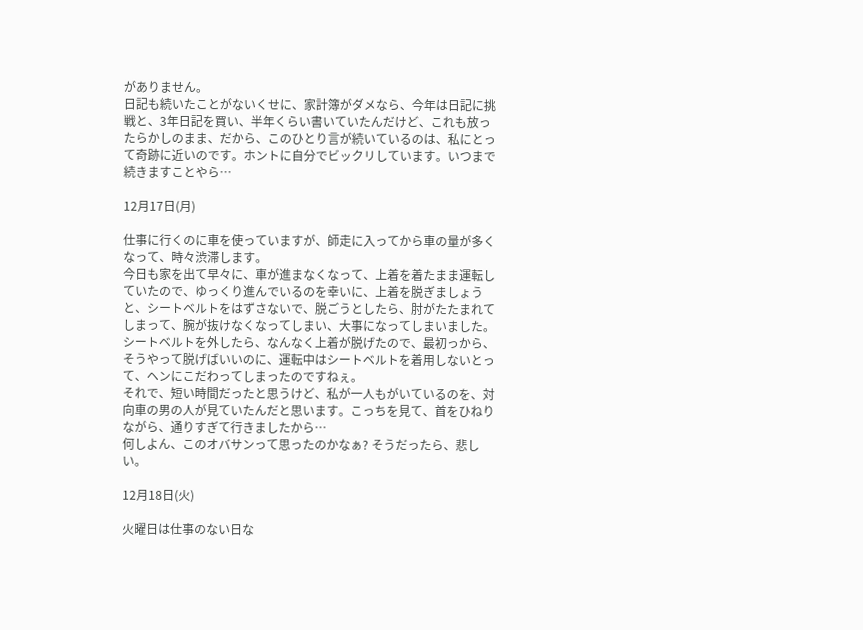がありません。
日記も続いたことがないくせに、家計簿がダメなら、今年は日記に挑戦と、3年日記を買い、半年くらい書いていたんだけど、これも放ったらかしのまま、だから、このひとり言が続いているのは、私にとって奇跡に近いのです。ホントに自分でビックリしています。いつまで続きますことやら…

12月17日(月)

仕事に行くのに車を使っていますが、師走に入ってから車の量が多くなって、時々渋滞します。
今日も家を出て早々に、車が進まなくなって、上着を着たまま運転していたので、ゆっくり進んでいるのを幸いに、上着を脱ぎましょうと、シートベルトをはずさないで、脱ごうとしたら、肘がたたまれてしまって、腕が抜けなくなってしまい、大事になってしまいました。
シートベルトを外したら、なんなく上着が脱げたので、最初っから、そうやって脱げばいいのに、運転中はシートベルトを着用しないとって、ヘンにこだわってしまったのですねぇ。
それで、短い時間だったと思うけど、私が一人もがいているのを、対向車の男の人が見ていたんだと思います。こっちを見て、首をひねりながら、通りすぎて行きましたから…
何しよん、このオバサンって思ったのかなぁ? そうだったら、悲しい。

12月18日(火)

火曜日は仕事のない日な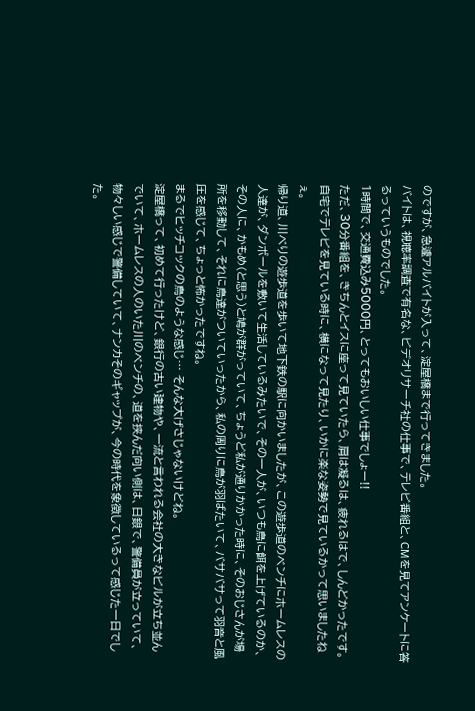のですが、急遽アルバイトが入って、淀屋橋まで行ってきました。
バイトは、視聴率調査で有名な、ビデオリサーチ社の仕事で、テレビ番組と、CMを見てアンケートに答るっていうものでした。
1時間で、交通費込み5000円、とってもおいしい仕事でしょー!!
ただ、30分番組を、きちんとイスに座って見ていたら、肩は凝るは、疲れるはで、しんどかったです。
自宅でテレビを見ている時に、横になって見たり、いかに楽な姿勢で見ているかって思いましたねぇ。
帰り道、川べりの遊歩道を歩いて地下鉄の駅に向かいましたが、この遊歩道のベンチにホームレスの人達が、ダンボールを敷いて生活しているみたいで、その一人が、いつも鳥に餌を上げているのか、その人に、かもめ(と思う)と鳩が群がっていて、ちょうど私が通りかかった時に、そのおじさんが場所を移動して、それに鳥達がついていったから、私の周りに鳥が羽ばたいて、バサバサって羽音と風圧を感じて、ちょっと怖かったですね。
まるでヒッチコックの鳥のような感じ… そんな大げさじゃないけどね。
淀屋橋って、初めて行ったけど、銀行の古い建物や、一流と言われる会社の大きなビルが立ち並んでいて、ホームレスの人のいた川のベンチの、道を挟んだ向い側は、日銀で、警備員が立っていて、物々しい感じで警備していて、ナンカそのギャップが、今の時代を象徴しているって感じた一日でした。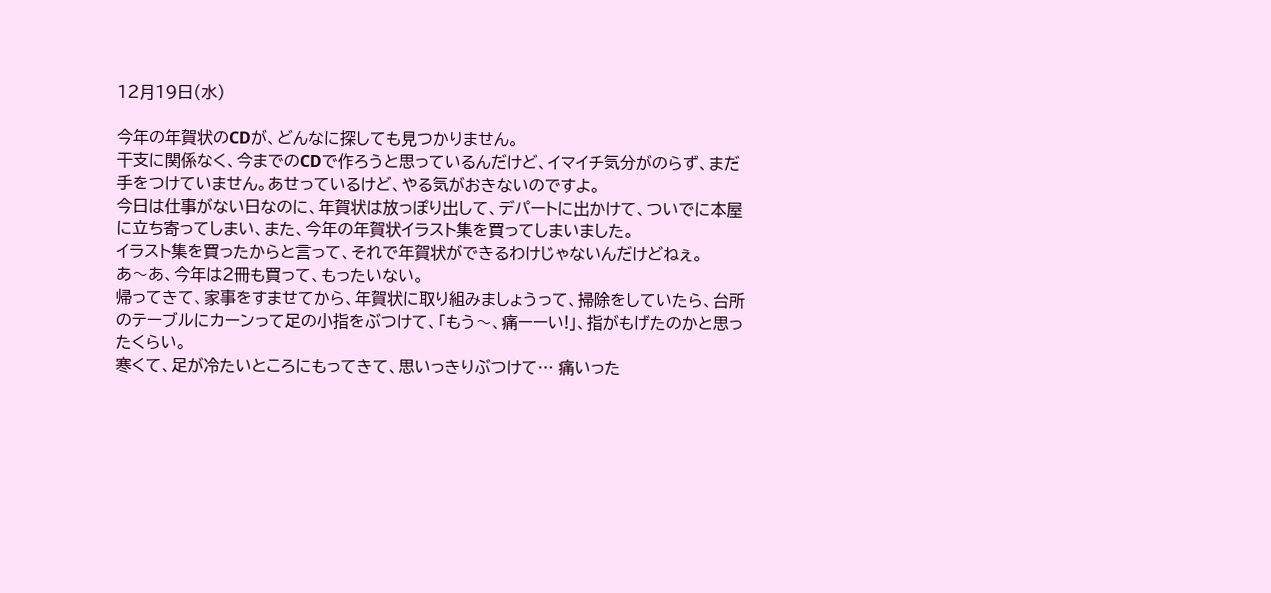12月19日(水)

今年の年賀状のCDが、どんなに探しても見つかりません。
干支に関係なく、今までのCDで作ろうと思っているんだけど、イマイチ気分がのらず、まだ手をつけていません。あせっているけど、やる気がおきないのですよ。
今日は仕事がない日なのに、年賀状は放っぽり出して、デパートに出かけて、ついでに本屋に立ち寄ってしまい、また、今年の年賀状イラスト集を買ってしまいました。
イラスト集を買ったからと言って、それで年賀状ができるわけじゃないんだけどねぇ。
あ〜あ、今年は2冊も買って、もったいない。
帰ってきて、家事をすませてから、年賀状に取り組みましょうって、掃除をしていたら、台所のテーブルにカーンって足の小指をぶつけて、「もう〜、痛ーーい!」、指がもげたのかと思ったくらい。
寒くて、足が冷たいところにもってきて、思いっきりぶつけて… 痛いった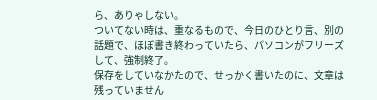ら、ありゃしない。
ついてない時は、重なるもので、今日のひとり言、別の話題で、ほぼ書き終わっていたら、パソコンがフリーズして、強制終了。
保存をしていなかたので、せっかく書いたのに、文章は残っていません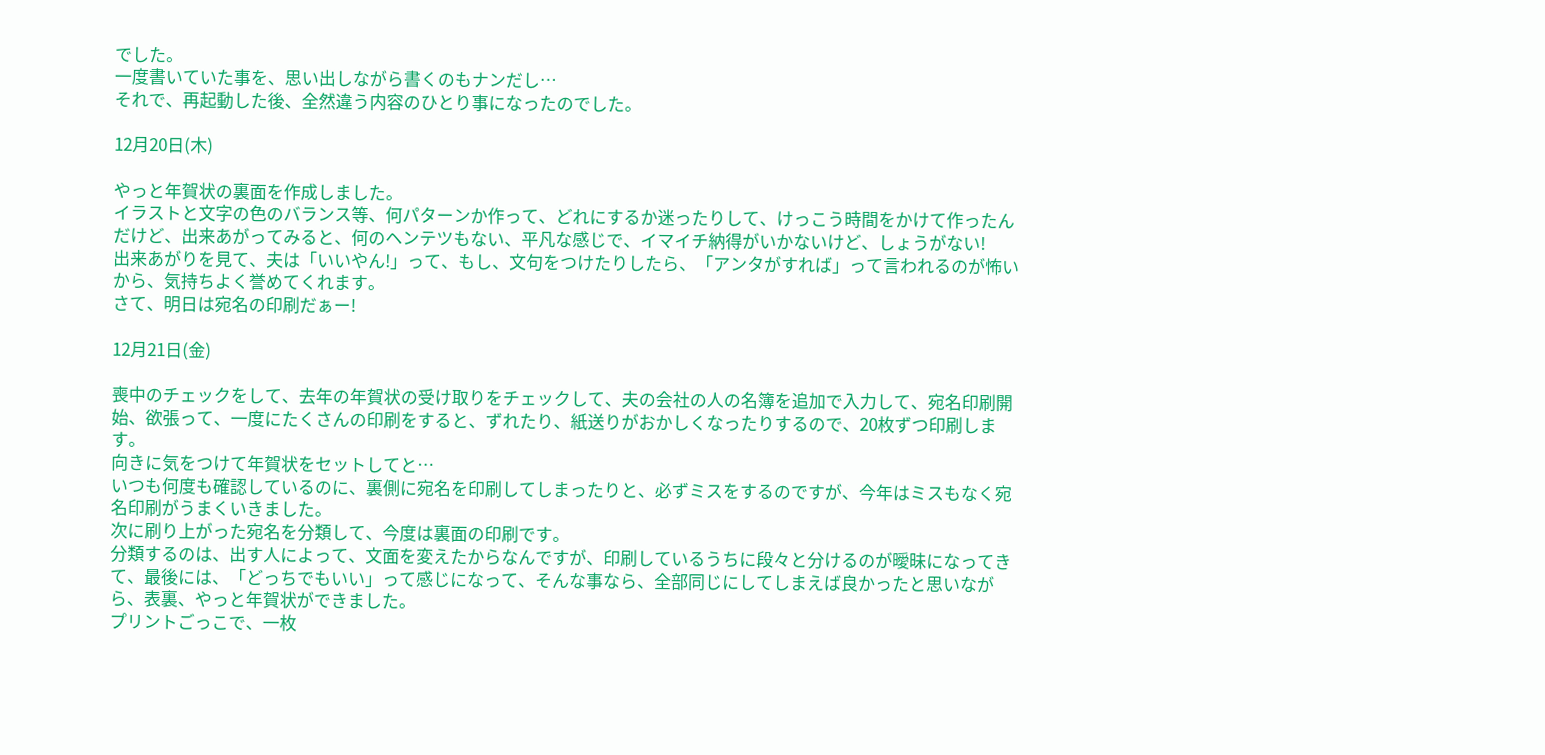でした。
一度書いていた事を、思い出しながら書くのもナンだし…
それで、再起動した後、全然違う内容のひとり事になったのでした。

12月20日(木)

やっと年賀状の裏面を作成しました。
イラストと文字の色のバランス等、何パターンか作って、どれにするか迷ったりして、けっこう時間をかけて作ったんだけど、出来あがってみると、何のヘンテツもない、平凡な感じで、イマイチ納得がいかないけど、しょうがない!
出来あがりを見て、夫は「いいやん!」って、もし、文句をつけたりしたら、「アンタがすれば」って言われるのが怖いから、気持ちよく誉めてくれます。
さて、明日は宛名の印刷だぁー!

12月21日(金)

喪中のチェックをして、去年の年賀状の受け取りをチェックして、夫の会社の人の名簿を追加で入力して、宛名印刷開始、欲張って、一度にたくさんの印刷をすると、ずれたり、紙送りがおかしくなったりするので、20枚ずつ印刷します。
向きに気をつけて年賀状をセットしてと…
いつも何度も確認しているのに、裏側に宛名を印刷してしまったりと、必ずミスをするのですが、今年はミスもなく宛名印刷がうまくいきました。
次に刷り上がった宛名を分類して、今度は裏面の印刷です。
分類するのは、出す人によって、文面を変えたからなんですが、印刷しているうちに段々と分けるのが曖昧になってきて、最後には、「どっちでもいい」って感じになって、そんな事なら、全部同じにしてしまえば良かったと思いながら、表裏、やっと年賀状ができました。
プリントごっこで、一枚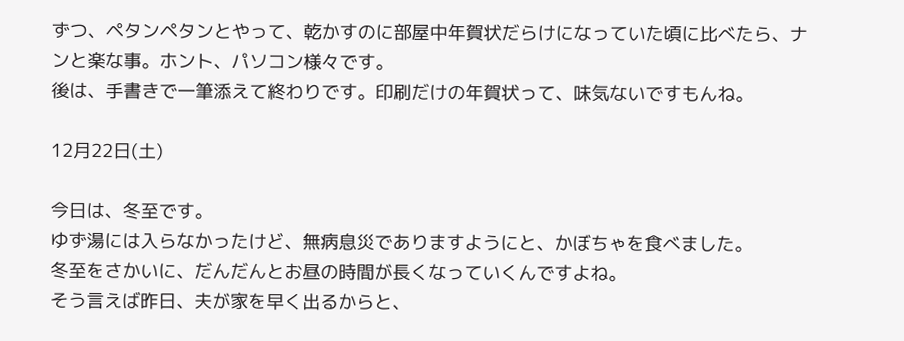ずつ、ペタンペタンとやって、乾かすのに部屋中年賀状だらけになっていた頃に比べたら、ナンと楽な事。ホント、パソコン様々です。
後は、手書きで一筆添えて終わりです。印刷だけの年賀状って、味気ないですもんね。

12月22日(土)

今日は、冬至です。
ゆず湯には入らなかったけど、無病息災でありますようにと、かぼちゃを食べました。
冬至をさかいに、だんだんとお昼の時間が長くなっていくんですよね。
そう言えば昨日、夫が家を早く出るからと、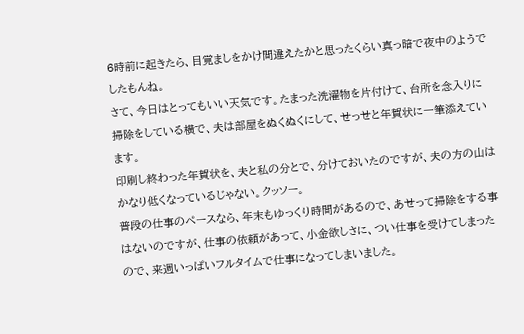6時前に起きたら、目覚ましをかけ間違えたかと思ったくらい真っ暗で夜中のようでしたもんね。
さて、今日はとってもいい天気です。たまった洗濯物を片付けて、台所を念入りに掃除をしている横で、夫は部屋をぬくぬくにして、せっせと年賀状に一筆添えています。
印刷し終わった年賀状を、夫と私の分とで、分けておいたのですが、夫の方の山はかなり低くなっているじゃない。クッソー。
普段の仕事のペースなら、年末もゆっくり時間があるので、あせって掃除をする事はないのですが、仕事の依頼があって、小金欲しさに、つい仕事を受けてしまったので、来週いっぱいフルタイムで仕事になってしまいました。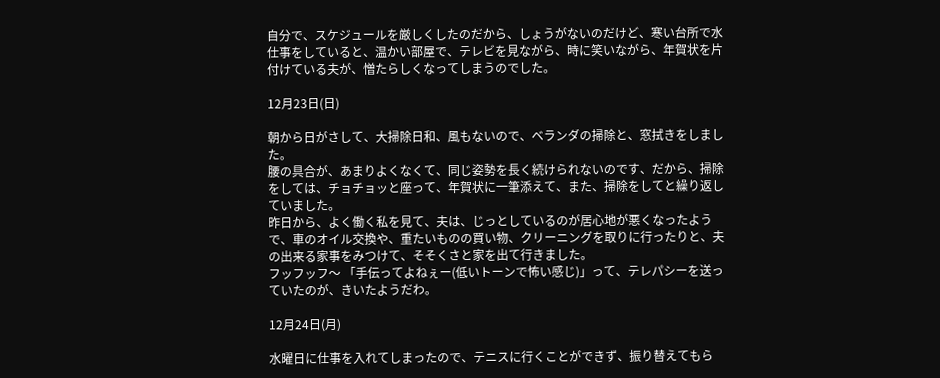自分で、スケジュールを厳しくしたのだから、しょうがないのだけど、寒い台所で水仕事をしていると、温かい部屋で、テレビを見ながら、時に笑いながら、年賀状を片付けている夫が、憎たらしくなってしまうのでした。

12月23日(日)

朝から日がさして、大掃除日和、風もないので、ベランダの掃除と、窓拭きをしました。
腰の具合が、あまりよくなくて、同じ姿勢を長く続けられないのです、だから、掃除をしては、チョチョッと座って、年賀状に一筆添えて、また、掃除をしてと繰り返していました。
昨日から、よく働く私を見て、夫は、じっとしているのが居心地が悪くなったようで、車のオイル交換や、重たいものの買い物、クリーニングを取りに行ったりと、夫の出来る家事をみつけて、そそくさと家を出て行きました。
フッフッフ〜 「手伝ってよねぇー(低いトーンで怖い感じ)」って、テレパシーを送っていたのが、きいたようだわ。

12月24日(月)

水曜日に仕事を入れてしまったので、テニスに行くことができず、振り替えてもら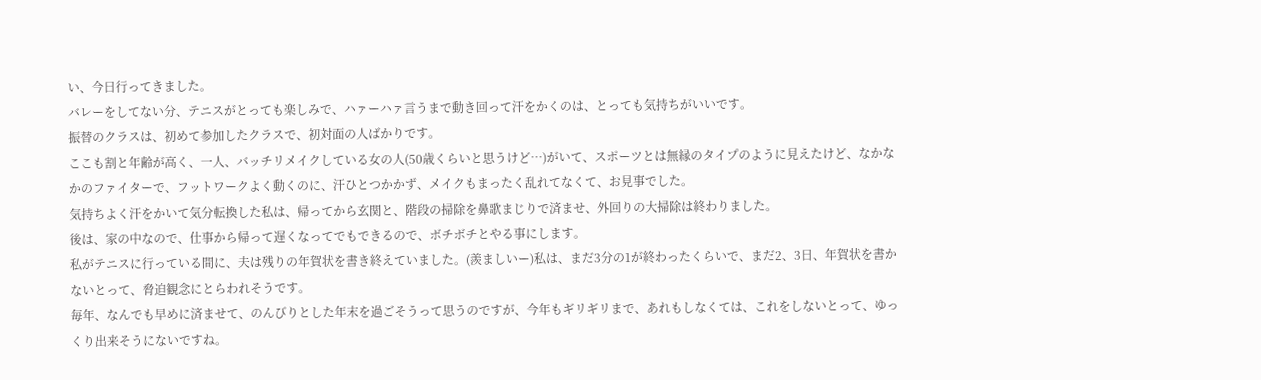い、今日行ってきました。
バレーをしてない分、テニスがとっても楽しみで、ハァーハァ言うまで動き回って汗をかくのは、とっても気持ちがいいです。
振替のクラスは、初めて参加したクラスで、初対面の人ばかりです。
ここも割と年齢が高く、一人、バッチリメイクしている女の人(50歳くらいと思うけど…)がいて、スポーツとは無縁のタイプのように見えたけど、なかなかのファイターで、フットワークよく動くのに、汗ひとつかかず、メイクもまったく乱れてなくて、お見事でした。
気持ちよく汗をかいて気分転換した私は、帰ってから玄関と、階段の掃除を鼻歌まじりで済ませ、外回りの大掃除は終わりました。
後は、家の中なので、仕事から帰って遅くなってでもできるので、ボチボチとやる事にします。
私がテニスに行っている間に、夫は残りの年賀状を書き終えていました。(羨ましいー)私は、まだ3分の1が終わったくらいで、まだ2、3日、年賀状を書かないとって、脅迫観念にとらわれそうです。
毎年、なんでも早めに済ませて、のんびりとした年末を過ごそうって思うのですが、今年もギリギリまで、あれもしなくては、これをしないとって、ゆっくり出来そうにないですね。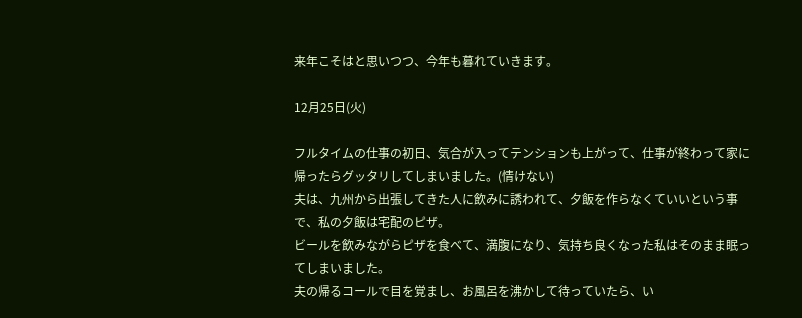来年こそはと思いつつ、今年も暮れていきます。

12月25日(火)

フルタイムの仕事の初日、気合が入ってテンションも上がって、仕事が終わって家に帰ったらグッタリしてしまいました。(情けない)
夫は、九州から出張してきた人に飲みに誘われて、夕飯を作らなくていいという事で、私の夕飯は宅配のピザ。
ビールを飲みながらピザを食べて、満腹になり、気持ち良くなった私はそのまま眠ってしまいました。
夫の帰るコールで目を覚まし、お風呂を沸かして待っていたら、い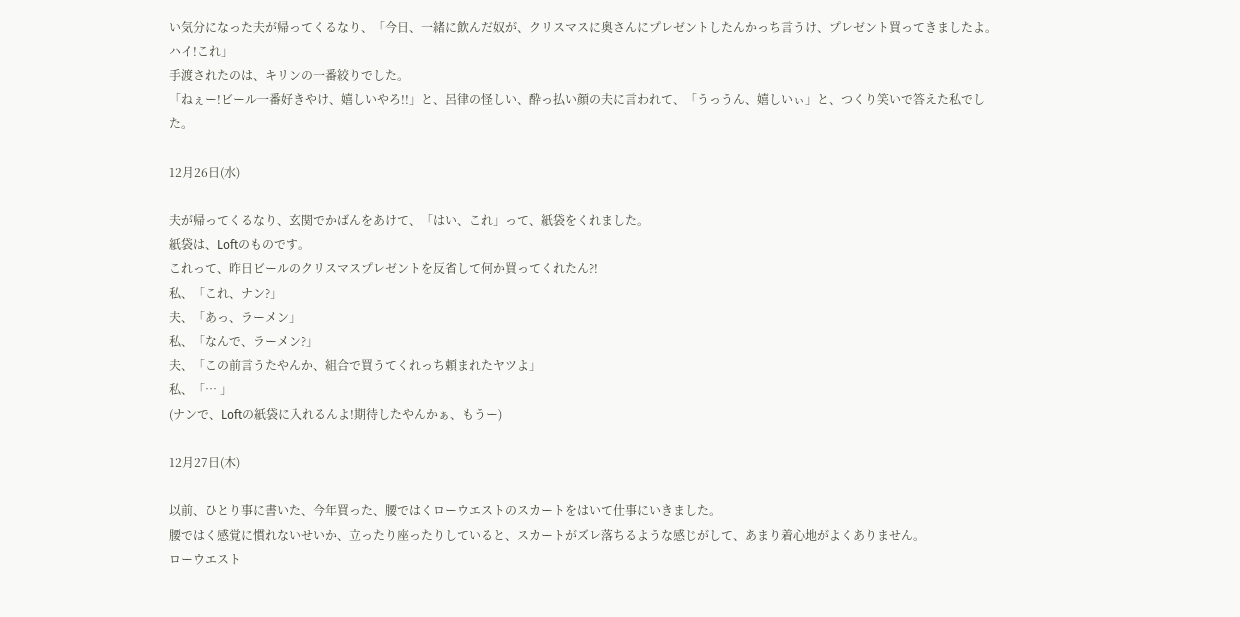い気分になった夫が帰ってくるなり、「今日、一緒に飲んだ奴が、クリスマスに奥さんにプレゼントしたんかっち言うけ、プレゼント買ってきましたよ。ハイ!これ」
手渡されたのは、キリンの一番絞りでした。
「ねぇー!ビール一番好きやけ、嬉しいやろ!!」と、呂律の怪しい、酔っ払い顔の夫に言われて、「うっうん、嬉しいぃ」と、つくり笑いで答えた私でした。

12月26日(水)

夫が帰ってくるなり、玄関でかばんをあけて、「はい、これ」って、紙袋をくれました。
紙袋は、Loftのものです。
これって、昨日ビールのクリスマスプレゼントを反省して何か買ってくれたん?!
私、「これ、ナン?」
夫、「あっ、ラーメン」
私、「なんで、ラーメン?」
夫、「この前言うたやんか、組合で買うてくれっち頼まれたヤツよ」
私、「… 」
(ナンで、Loftの紙袋に入れるんよ!期待したやんかぁ、もうー)

12月27日(木)

以前、ひとり事に書いた、今年買った、腰ではくローウエストのスカートをはいて仕事にいきました。
腰ではく感覚に慣れないせいか、立ったり座ったりしていると、スカートがズレ落ちるような感じがして、あまり着心地がよくありません。
ローウエスト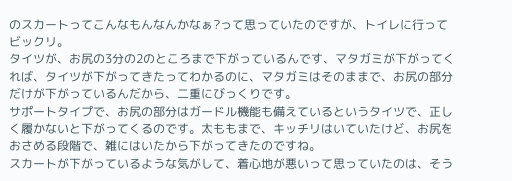のスカートってこんなもんなんかなぁ?って思っていたのですが、トイレに行ってビックリ。
タイツが、お尻の3分の2のところまで下がっているんです、マタガミが下がってくれば、タイツが下がってきたってわかるのに、マタガミはそのままで、お尻の部分だけが下がっているんだから、二重にびっくりです。
サポートタイプで、お尻の部分はガードル機能も備えているというタイツで、正しく履かないと下がってくるのです。太ももまで、キッチリはいていたけど、お尻をおさめる段階で、雑にはいたから下がってきたのですね。
スカートが下がっているような気がして、着心地が悪いって思っていたのは、そう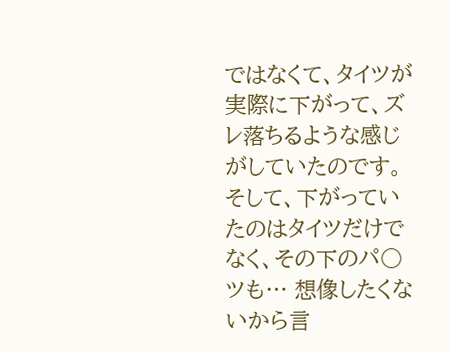ではなくて、タイツが実際に下がって、ズレ落ちるような感じがしていたのです。
そして、下がっていたのはタイツだけでなく、その下のパ○ツも… 想像したくないから言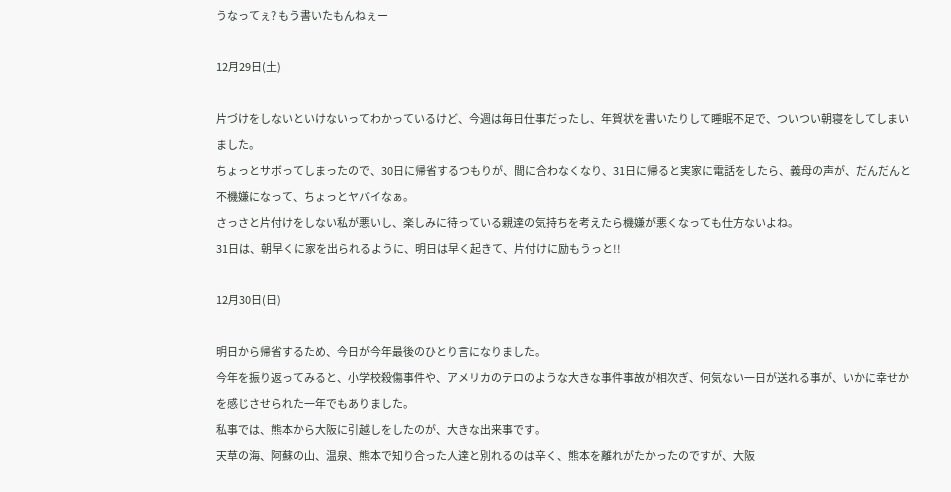うなってぇ? もう書いたもんねぇー

12月29日(土)

片づけをしないといけないってわかっているけど、今週は毎日仕事だったし、年賀状を書いたりして睡眠不足で、ついつい朝寝をしてしまいました。
ちょっとサボってしまったので、30日に帰省するつもりが、間に合わなくなり、31日に帰ると実家に電話をしたら、義母の声が、だんだんと不機嫌になって、ちょっとヤバイなぁ。
さっさと片付けをしない私が悪いし、楽しみに待っている親達の気持ちを考えたら機嫌が悪くなっても仕方ないよね。
31日は、朝早くに家を出られるように、明日は早く起きて、片付けに励もうっと!!

12月30日(日)

明日から帰省するため、今日が今年最後のひとり言になりました。
今年を振り返ってみると、小学校殺傷事件や、アメリカのテロのような大きな事件事故が相次ぎ、何気ない一日が送れる事が、いかに幸せかを感じさせられた一年でもありました。
私事では、熊本から大阪に引越しをしたのが、大きな出来事です。
天草の海、阿蘇の山、温泉、熊本で知り合った人達と別れるのは辛く、熊本を離れがたかったのですが、大阪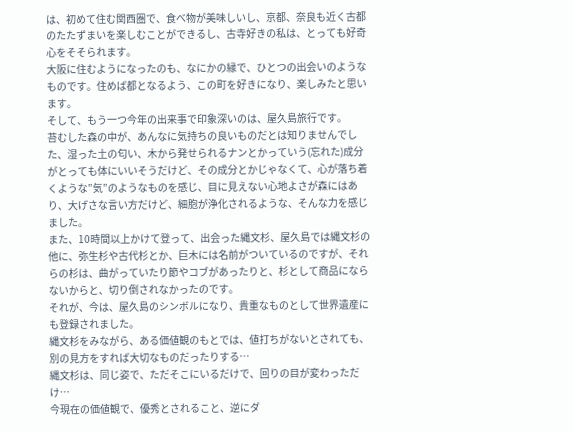は、初めて住む関西圏で、食べ物が美味しいし、京都、奈良も近く古都のたたずまいを楽しむことができるし、古寺好きの私は、とっても好奇心をそそられます。
大阪に住むようになったのも、なにかの縁で、ひとつの出会いのようなものです。住めば都となるよう、この町を好きになり、楽しみたと思います。
そして、もう一つ今年の出来事で印象深いのは、屋久島旅行です。
苔むした森の中が、あんなに気持ちの良いものだとは知りませんでした、湿った土の匂い、木から発せられるナンとかっていう(忘れた)成分がとっても体にいいそうだけど、その成分とかじゃなくて、心が落ち着くような”気”のようなものを感じ、目に見えない心地よさが森にはあり、大げさな言い方だけど、細胞が浄化されるような、そんな力を感じました。
また、10時間以上かけて登って、出会った縄文杉、屋久島では縄文杉の他に、弥生杉や古代杉とか、巨木には名前がついているのですが、それらの杉は、曲がっていたり節やコブがあったりと、杉として商品にならないからと、切り倒されなかったのです。
それが、今は、屋久島のシンボルになり、貴重なものとして世界遺産にも登録されました。
縄文杉をみながら、ある価値観のもとでは、値打ちがないとされても、別の見方をすれば大切なものだったりする…
縄文杉は、同じ姿で、ただそこにいるだけで、回りの目が変わっただけ…
今現在の価値観で、優秀とされること、逆にダ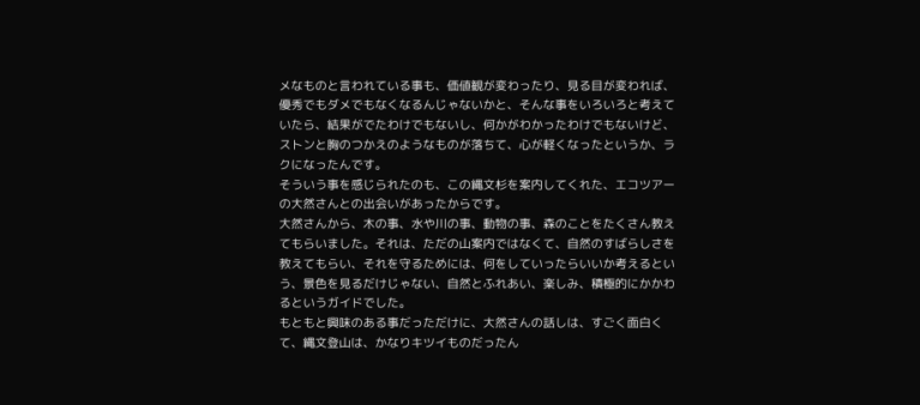メなものと言われている事も、価値観が変わったり、見る目が変われば、優秀でもダメでもなくなるんじゃないかと、そんな事をいろいろと考えていたら、結果がでたわけでもないし、何かがわかったわけでもないけど、ストンと胸のつかえのようなものが落ちて、心が軽くなったというか、ラクになったんです。
そういう事を感じられたのも、この縄文杉を案内してくれた、エコツアーの大然さんとの出会いがあったからです。
大然さんから、木の事、水や川の事、動物の事、森のことをたくさん教えてもらいました。それは、ただの山案内ではなくて、自然のすばらしさを教えてもらい、それを守るためには、何をしていったらいいか考えるという、景色を見るだけじゃない、自然とふれあい、楽しみ、積極的にかかわるというガイドでした。
もともと興味のある事だっただけに、大然さんの話しは、すごく面白くて、縄文登山は、かなりキツイものだったん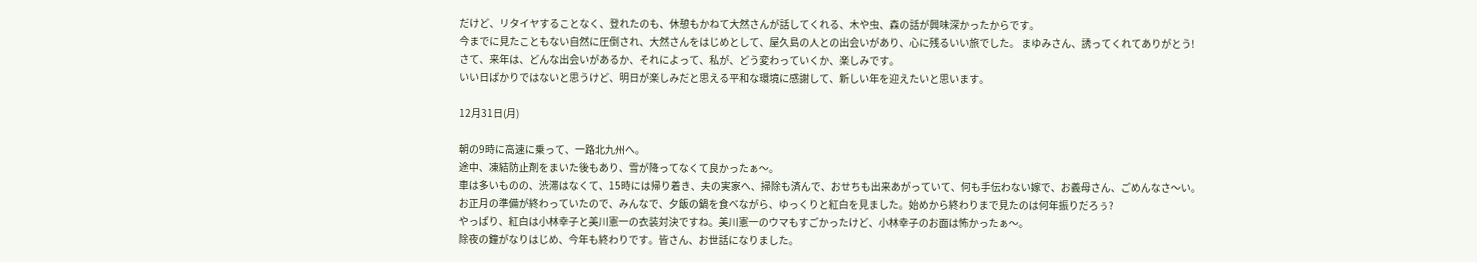だけど、リタイヤすることなく、登れたのも、休憩もかねて大然さんが話してくれる、木や虫、森の話が興味深かったからです。
今までに見たこともない自然に圧倒され、大然さんをはじめとして、屋久島の人との出会いがあり、心に残るいい旅でした。 まゆみさん、誘ってくれてありがとう!
さて、来年は、どんな出会いがあるか、それによって、私が、どう変わっていくか、楽しみです。
いい日ばかりではないと思うけど、明日が楽しみだと思える平和な環境に感謝して、新しい年を迎えたいと思います。

12月31日(月)

朝の9時に高速に乗って、一路北九州へ。
途中、凍結防止剤をまいた後もあり、雪が降ってなくて良かったぁ〜。
車は多いものの、渋滞はなくて、15時には帰り着き、夫の実家へ、掃除も済んで、おせちも出来あがっていて、何も手伝わない嫁で、お義母さん、ごめんなさ〜い。
お正月の準備が終わっていたので、みんなで、夕飯の鍋を食べながら、ゆっくりと紅白を見ました。始めから終わりまで見たのは何年振りだろぅ?
やっぱり、紅白は小林幸子と美川憲一の衣装対決ですね。美川憲一のウマもすごかったけど、小林幸子のお面は怖かったぁ〜。
除夜の鐘がなりはじめ、今年も終わりです。皆さん、お世話になりました。